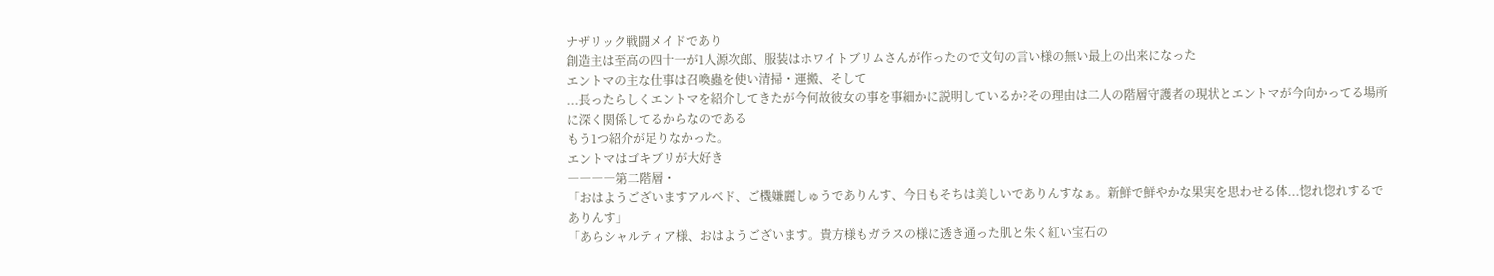ナザリック戦闘メイドであり
創造主は至高の四十一が1人源次郎、服装はホワイトブリムさんが作ったので文句の言い様の無い最上の出来になった
エントマの主な仕事は召喚蟲を使い清掃・運搬、そして
...長ったらしくエントマを紹介してきたが今何故彼女の事を事細かに説明しているか?その理由は二人の階層守護者の現状とエントマが今向かってる場所に深く関係してるからなのである
もう1つ紹介が足りなかった。
エントマはゴキブリが大好き
――――第二階層・
「おはようございますアルベド、ご機嫌麗しゅうでありんす、今日もそちは美しいでありんすなぁ。新鮮で鮮やかな果実を思わせる体...惚れ惚れするでありんす」
「あらシャルティア様、おはようございます。貴方様もガラスの様に透き通った肌と朱く紅い宝石の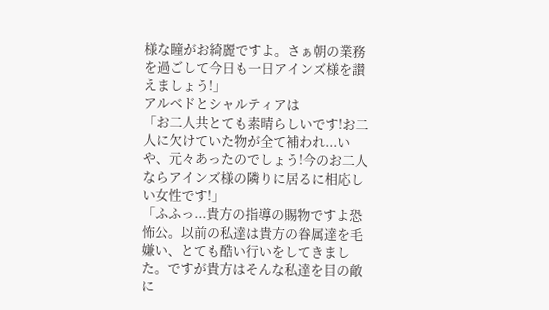様な瞳がお綺麗ですよ。さぁ朝の業務を過ごして今日も一日アインズ様を讃えましょう!」
アルベドとシャルティアは
「お二人共とても素晴らしいです!お二人に欠けていた物が全て補われ...いや、元々あったのでしょう!今のお二人ならアインズ様の隣りに居るに相応しい女性です!」
「ふふっ...貴方の指導の賜物ですよ恐怖公。以前の私達は貴方の眷属達を毛嫌い、とても酷い行いをしてきました。ですが貴方はそんな私達を目の敵に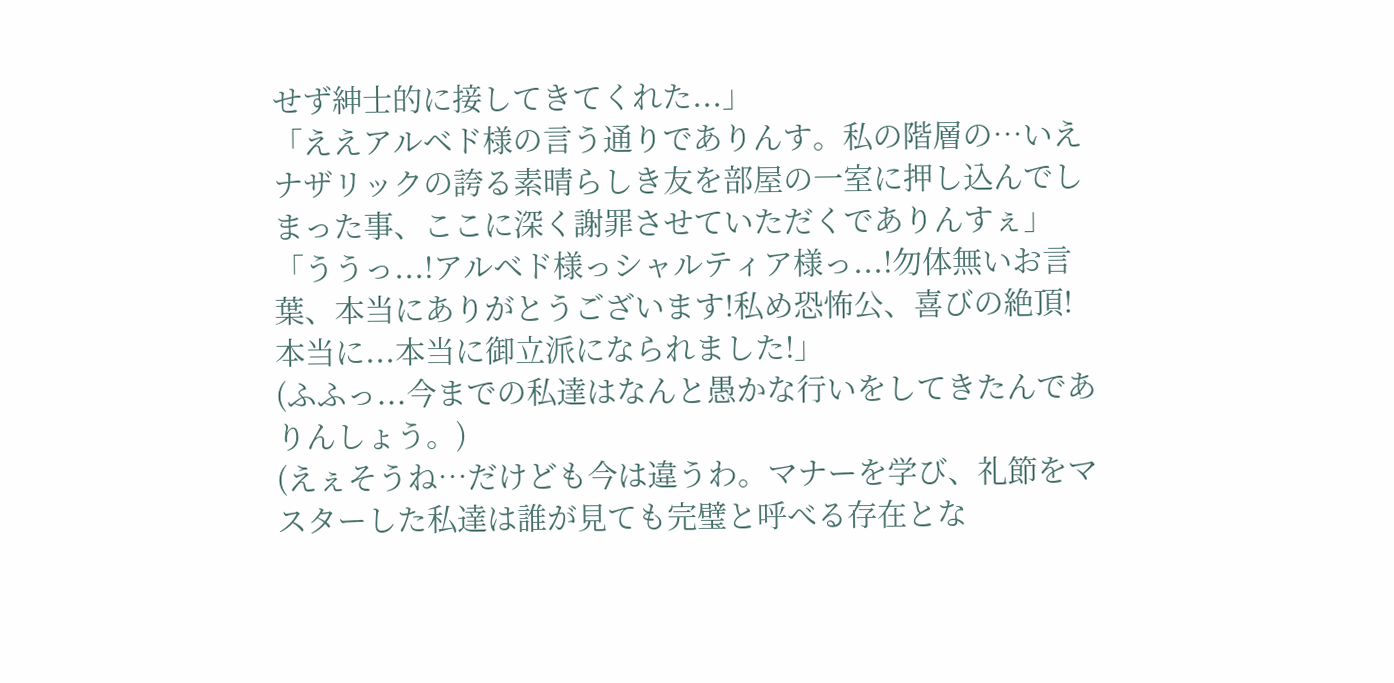せず紳士的に接してきてくれた...」
「ええアルベド様の言う通りでありんす。私の階層の…いえナザリックの誇る素晴らしき友を部屋の一室に押し込んでしまった事、ここに深く謝罪させていただくでありんすぇ」
「ううっ...!アルベド様っシャルティア様っ...!勿体無いお言葉、本当にありがとうございます!私め恐怖公、喜びの絶頂!本当に...本当に御立派になられました!」
(ふふっ...今までの私達はなんと愚かな行いをしてきたんでありんしょう。)
(えぇそうね…だけども今は違うわ。マナーを学び、礼節をマスターした私達は誰が見ても完璧と呼べる存在とな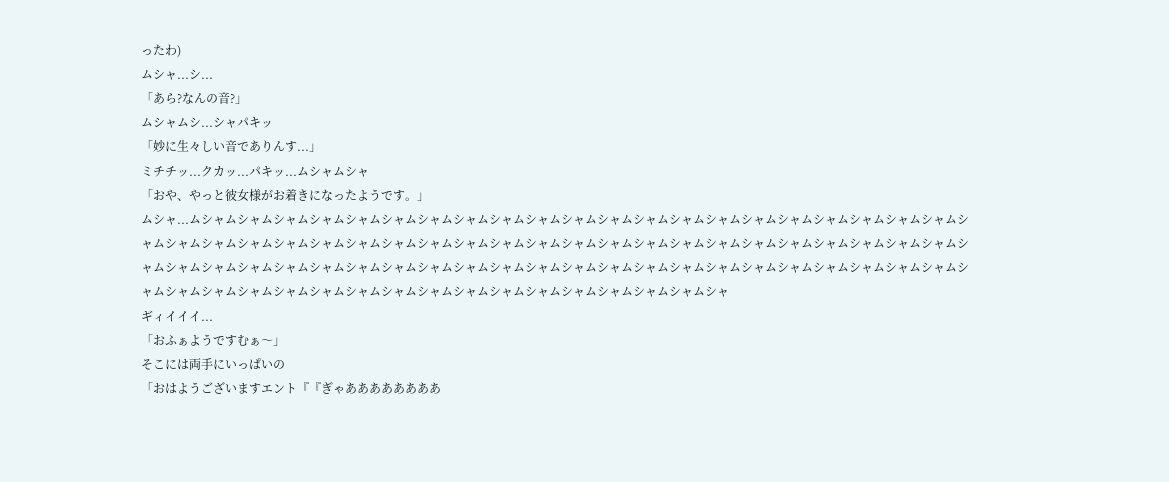ったわ)
ムシャ...シ...
「あら?なんの音?」
ムシャムシ...シャパキッ
「妙に生々しい音でありんす...」
ミチチッ...クカッ...パキッ...ムシャムシャ
「おや、やっと彼女様がお着きになったようです。」
ムシャ...ムシャムシャムシャムシャムシャムシャムシャムシャムシャムシャムシャムシャムシャムシャムシャムシャムシャムシャムシャムシャムシャムシャムシャムシャムシャムシャムシャムシャムシャムシャムシャムシャムシャムシャムシャムシャムシャムシャムシャムシャムシャムシャムシャムシャムシャムシャムシャムシャムシャムシャムシャムシャムシャムシャムシャムシャムシャムシャムシャムシャムシャムシャムシャムシャムシャムシャムシャムシャムシャムシャムシャムシャムシャムシャムシャムシャムシャムシャムシャムシャムシャムシャムシャムシャ
ギィイイイ...
「おふぁようですむぁ〜」
そこには両手にいっぱいの
「おはようございますエント『『ぎゃああああああああ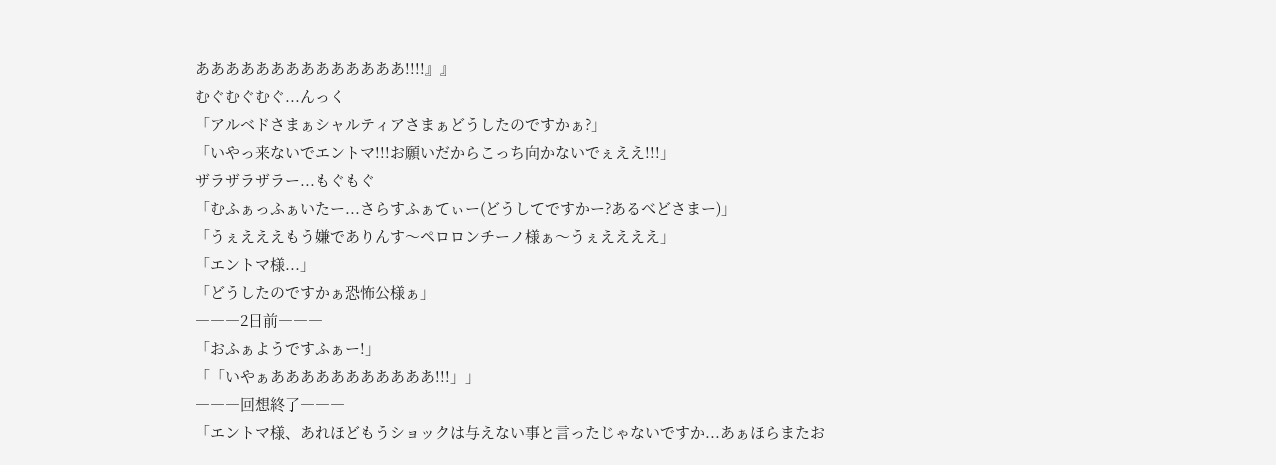ああああああああああああああ!!!!』』
むぐむぐむぐ...んっく
「アルベドさまぁシャルティアさまぁどうしたのですかぁ?」
「いやっ来ないでエントマ!!!お願いだからこっち向かないでぇええ!!!」
ザラザラザラー...もぐもぐ
「むふぁっふぁいたー...さらすふぁてぃー(どうしてですかー?あるべどさまー)」
「うぇえええもう嫌でありんす〜ペロロンチーノ様ぁ〜うぇええええ」
「エントマ様...」
「どうしたのですかぁ恐怖公様ぁ」
―――2日前―――
「おふぁようですふぁー!」
「「いやぁあああああああああああ!!!」」
―――回想終了―――
「エントマ様、あれほどもうショックは与えない事と言ったじゃないですか...あぁほらまたお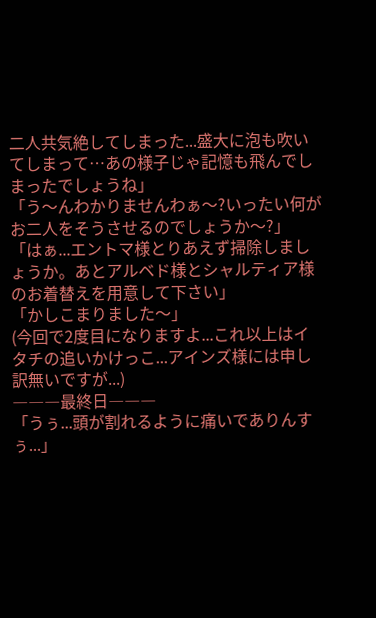二人共気絶してしまった...盛大に泡も吹いてしまって…あの様子じゃ記憶も飛んでしまったでしょうね」
「う〜んわかりませんわぁ〜?いったい何がお二人をそうさせるのでしょうか〜?」
「はぁ...エントマ様とりあえず掃除しましょうか。あとアルベド様とシャルティア様のお着替えを用意して下さい」
「かしこまりました〜」
(今回で2度目になりますよ...これ以上はイタチの追いかけっこ...アインズ様には申し訳無いですが...)
―――最終日―――
「うぅ...頭が割れるように痛いでありんすぅ...」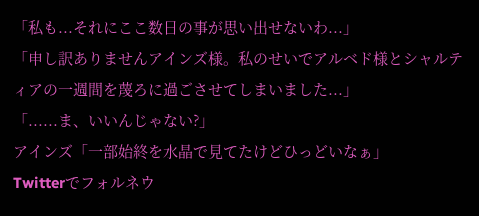「私も...それにここ数日の事が思い出せないわ...」
「申し訳ありませんアインズ様。私のせいでアルベド様とシャルティアの一週間を蔑ろに過ごさせてしまいました...」
「......ま、いいんじゃない?」
アインズ「一部始終を水晶で見てたけどひっどいなぁ」
Twitterでフォルネウ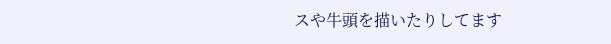スや牛頭を描いたりしてます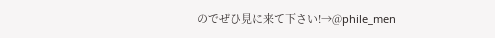のでぜひ見に来て下さい!→@phile_men